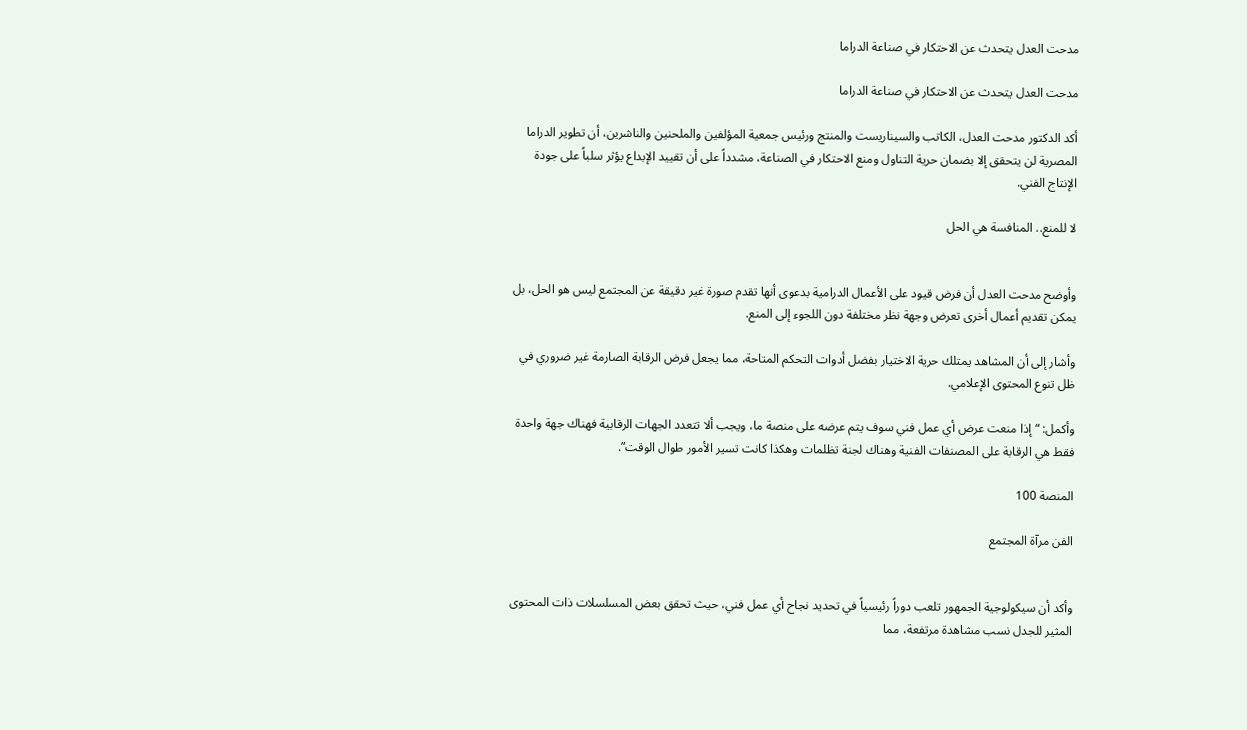مدحت العدل يتحدث عن الاحتكار في صناعة الدراما

مدحت العدل يتحدث عن الاحتكار في صناعة الدراما

أكد الدكتور مدحت العدل، الكاتب والسيناريست والمنتج ورئيس جمعية المؤلفين والملحنين والناشرين، أن تطوير الدراما المصرية لن يتحقق إلا بضمان حرية التناول ومنع الاحتكار في الصناعة، مشدداً على أن تقييد الإبداع يؤثر سلباً على جودة الإنتاج الفني.

لا للمنع.. المنافسة هي الحل


وأوضح مدحت العدل أن فرض قيود على الأعمال الدرامية بدعوى أنها تقدم صورة غير دقيقة عن المجتمع ليس هو الحل، بل يمكن تقديم أعمال أخرى تعرض وجهة نظر مختلفة دون اللجوء إلى المنع.

وأشار إلى أن المشاهد يمتلك حرية الاختيار بفضل أدوات التحكم المتاحة، مما يجعل فرض الرقابة الصارمة غير ضروري في ظل تنوع المحتوى الإعلامي.

وأكمل: “إذا منعت عرض أي عمل فني سوف يتم عرضه على منصة ما، ويجب ألا تتعدد الجهات الرقابية فهناك جهة واحدة فقط هي الرقابة على المصنفات الفنية وهناك لجنة تظلمات وهكذا كانت تسير الأمور طوال الوقت”.

المنصة 100

الفن مرآة المجتمع


وأكد أن سيكولوجية الجمهور تلعب دوراً رئيسياً في تحديد نجاح أي عمل فني، حيث تحقق بعض المسلسلات ذات المحتوى المثير للجدل نسب مشاهدة مرتفعة، مما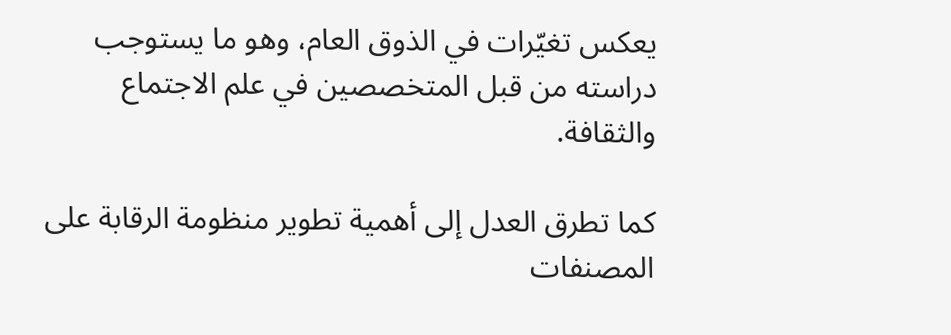يعكس تغيّرات في الذوق العام، وهو ما يستوجب دراسته من قبل المتخصصين في علم الاجتماع والثقافة.

كما تطرق العدل إلى أهمية تطوير منظومة الرقابة على المصنفات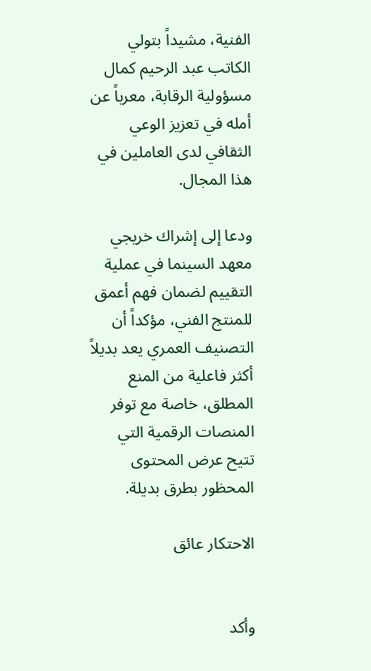الفنية، مشيداً بتولي الكاتب عبد الرحيم كمال مسؤولية الرقابة، معرباً عن أمله في تعزيز الوعي الثقافي لدى العاملين في هذا المجال.

ودعا إلى إشراك خريجي معهد السينما في عملية التقييم لضمان فهم أعمق للمنتج الفني، مؤكداً أن التصنيف العمري يعد بديلاً أكثر فاعلية من المنع المطلق، خاصة مع توفر المنصات الرقمية التي تتيح عرض المحتوى المحظور بطرق بديلة.

الاحتكار عائق


وأكد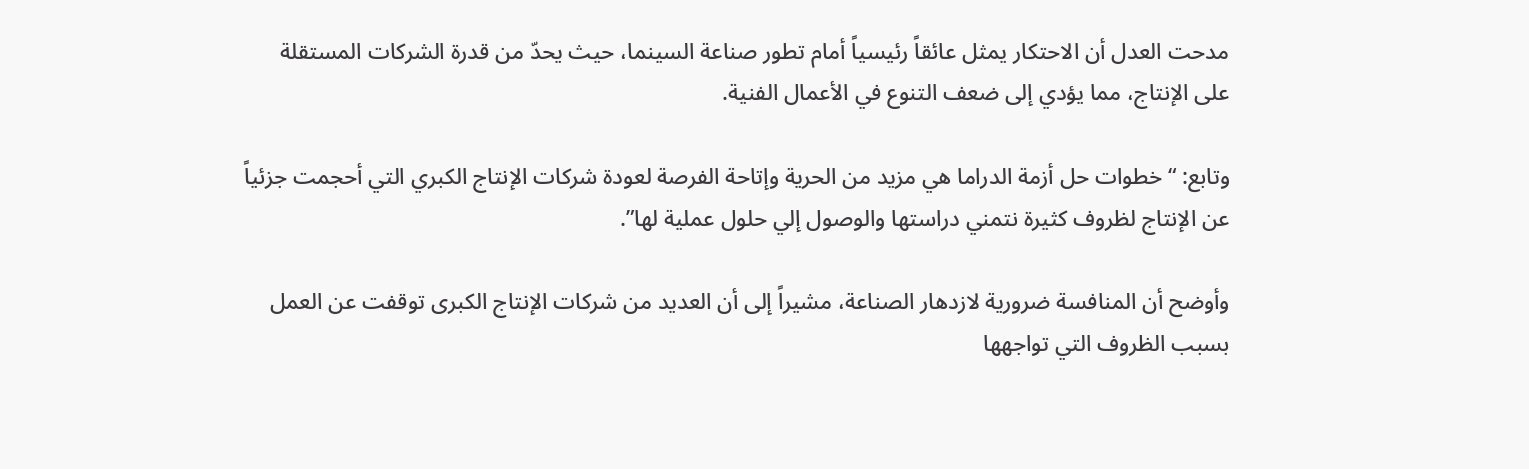مدحت العدل أن الاحتكار يمثل عائقاً رئيسياً أمام تطور صناعة السينما، حيث يحدّ من قدرة الشركات المستقلة على الإنتاج، مما يؤدي إلى ضعف التنوع في الأعمال الفنية.

وتابع: “خطوات حل أزمة الدراما هي مزيد من الحرية وإتاحة الفرصة لعودة شركات الإنتاج الكبري التي أحجمت جزئياً عن الإنتاج لظروف كثيرة نتمني دراستها والوصول إلي حلول عملية لها”.

وأوضح أن المنافسة ضرورية لازدهار الصناعة، مشيراً إلى أن العديد من شركات الإنتاج الكبرى توقفت عن العمل بسبب الظروف التي تواجهها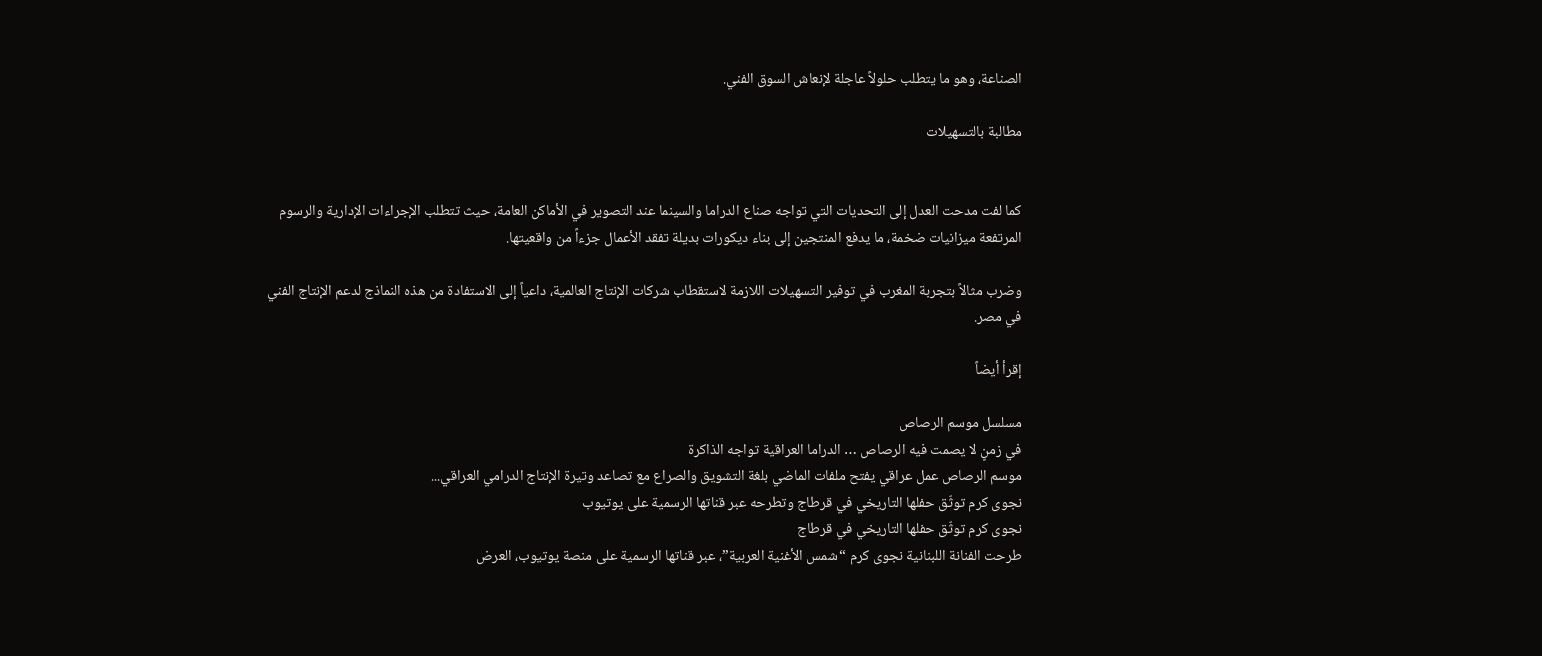الصناعة، وهو ما يتطلب حلولاً عاجلة لإنعاش السوق الفني.

مطالبة بالتسهيلات


كما لفت مدحت العدل إلى التحديات التي تواجه صناع الدراما والسينما عند التصوير في الأماكن العامة، حيث تتطلب الإجراءات الإدارية والرسوم المرتفعة ميزانيات ضخمة، ما يدفع المنتجين إلى بناء ديكورات بديلة تفقد الأعمال جزءاً من واقعيتها.

وضرب مثالاً بتجربة المغرب في توفير التسهيلات اللازمة لاستقطاب شركات الإنتاج العالمية، داعياً إلى الاستفادة من هذه النماذج لدعم الإنتاج الفني في مصر.

إقرأ أيضاً

مسلسل موسم الرصاص
في زمنٍ لا يصمت فيه الرصاص … الدراما العراقية تواجه الذاكرة
موسم الرصاص عمل عراقي يفتح ملفات الماضي بلغة التشويق والصراع مع تصاعد وتيرة الإنتاج الدرامي العراقي...
نجوى كرم توثّق حفلها التاريخي في قرطاج وتطرحه عبر قناتها الرسمية على يوتيوب
نجوى كرم توثّق حفلها التاريخي في قرطاج
طرحت الفنانة اللبنانية نجوى كرم “شمس الأغنية العربية”، عبر قناتها الرسمية على منصة يوتيوب، العرض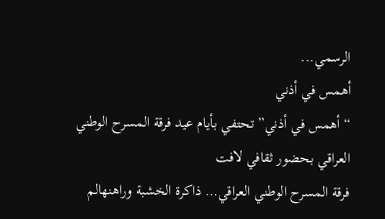الرسمي...
أهمس في أذني
“أهمس في أذني” تحتفي بأيام عيد فرقة المسرح الوطني العراقي بحضور ثقافي لافت
فرقة المسرح الوطني العراقي… ذاكرة الخشبة وراهنهالم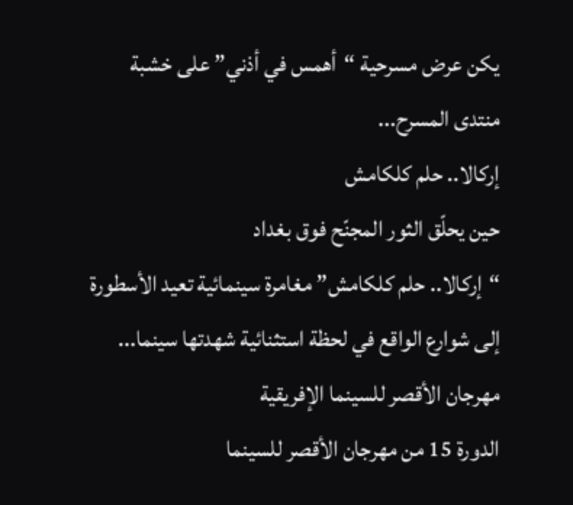يكن عرض مسرحية “أهمس في أذني” على خشبة منتدى المسرح...
إركالا.. حلم كلكامش
حين يحلّق الثور المجنّح فوق بغداد
“إركالا.. حلم كلكامش” مغامرة سينمائية تعيد الأسطورة إلى شوارع الواقع في لحظة استثنائية شهدتها سينما...
مهرجان الأقصر للسينما الإفريقية
الدورة 15 من مهرجان الأقصر للسينما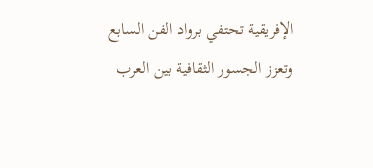الإفريقية تحتفي برواد الفن السابع وتعزز الجسور الثقافية بين العرب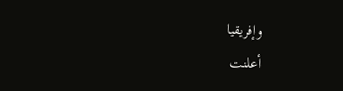وإفريقيا
أعلنت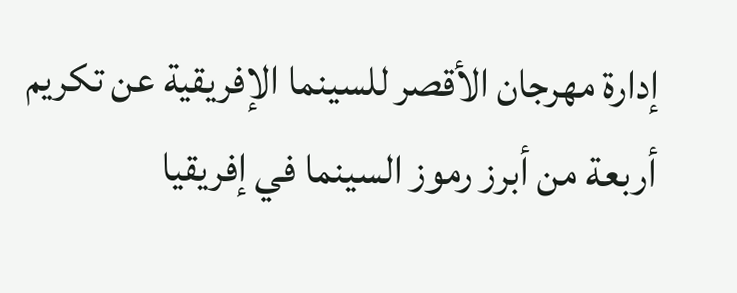إدارة مهرجان الأقصر للسينما الإفريقية عن تكريم أربعة من أبرز رموز السينما في إفريقيا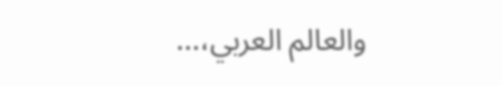والعالم العربي،...